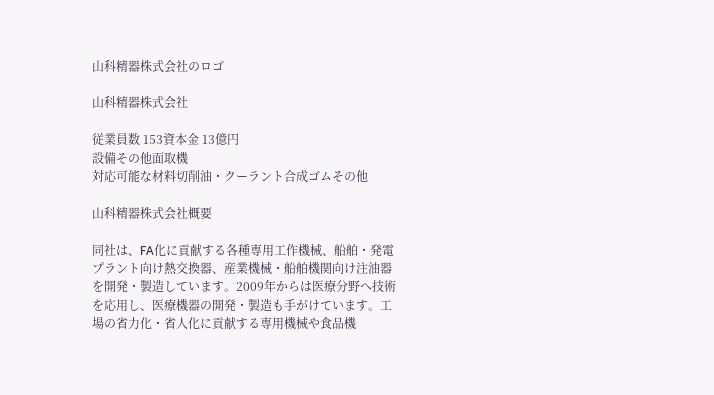山科精器株式会社のロゴ

山科精器株式会社

従業員数 153資本金 13億円
設備その他面取機
対応可能な材料切削油・クーラント合成ゴムその他

山科精器株式会社概要

同社は、FA化に貢献する各種専用工作機械、船舶・発電プラント向け熱交換器、産業機械・船舶機関向け注油器を開発・製造しています。2009年からは医療分野へ技術を応用し、医療機器の開発・製造も手がけています。工場の省力化・省人化に貢献する専用機械や食品機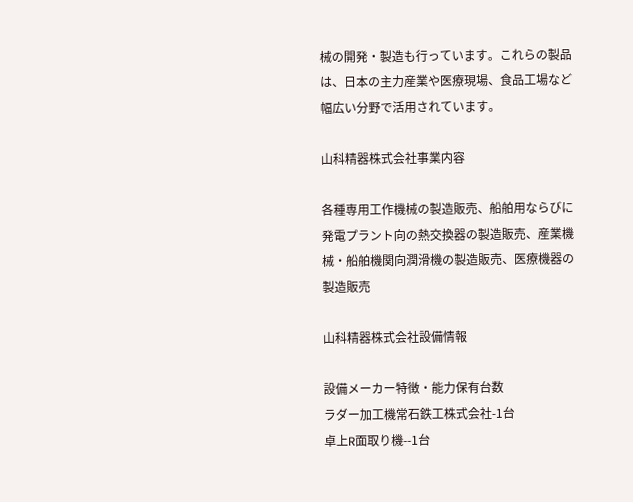械の開発・製造も行っています。これらの製品は、日本の主力産業や医療現場、食品工場など幅広い分野で活用されています。

山科精器株式会社事業内容

各種専用工作機械の製造販売、船舶用ならびに発電プラント向の熱交換器の製造販売、産業機械・船舶機関向潤滑機の製造販売、医療機器の製造販売

山科精器株式会社設備情報

設備メーカー特徴・能力保有台数
ラダー加工機常石鉄工株式会社-1台
卓上R面取り機--1台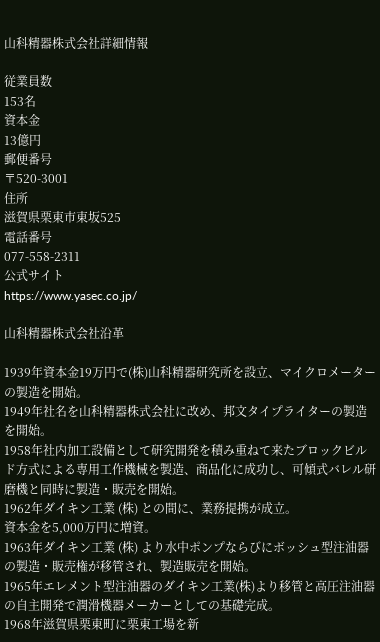山科精器株式会社詳細情報

従業員数
153名
資本金
13億円
郵便番号
〒520-3001
住所
滋賀県栗東市東坂525
電話番号
077-558-2311
公式サイト
https://www.yasec.co.jp/

山科精器株式会社沿革

1939年資本金19万円で(株)山科精器研究所を設立、マイクロメーターの製造を開始。
1949年社名を山科精器株式会社に改め、邦文タイプライターの製造を開始。
1958年社内加工設備として研究開発を積み重ねて来たブロックビルド方式による専用工作機械を製造、商品化に成功し、可傾式バレル研磨機と同時に製造・販売を開始。
1962年ダイキン工業 (株) との間に、業務提携が成立。
資本金を5,000万円に増資。
1963年ダイキン工業 (株) より水中ポンプならびにボッシュ型注油器の製造・販売権が移管され、製造販売を開始。
1965年エレメント型注油器のダイキン工業(株)より移管と高圧注油器の自主開発で潤滑機器メーカーとしての基礎完成。
1968年滋賀県栗東町に栗東工場を新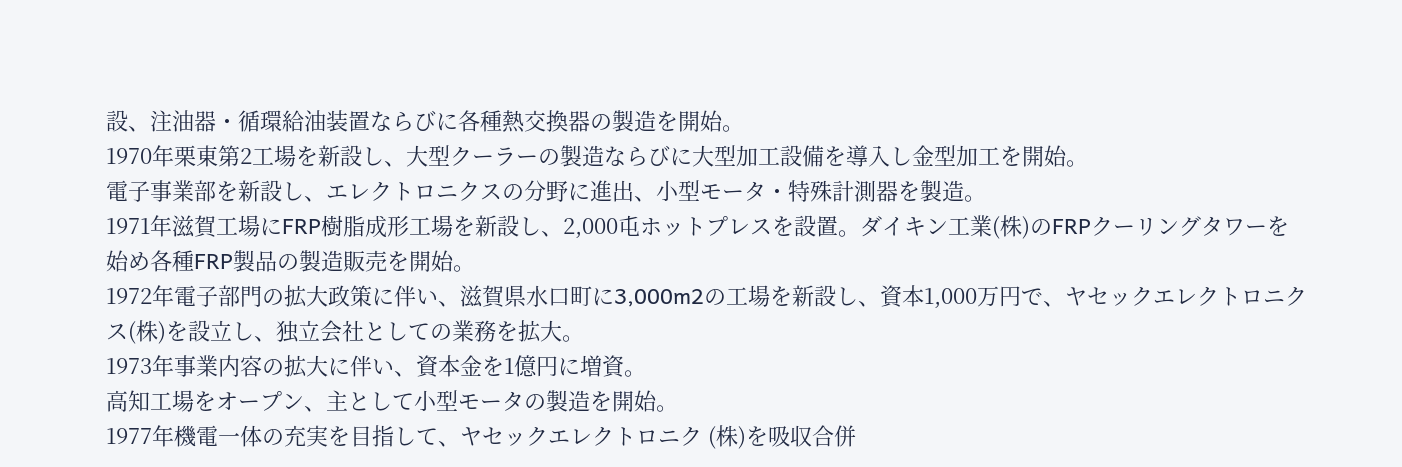設、注油器・循環給油装置ならびに各種熱交換器の製造を開始。
1970年栗東第2工場を新設し、大型クーラーの製造ならびに大型加工設備を導入し金型加工を開始。
電子事業部を新設し、エレクトロニクスの分野に進出、小型モータ・特殊計測器を製造。
1971年滋賀工場にFRP樹脂成形工場を新設し、2,000屯ホットプレスを設置。ダイキン工業(株)のFRPクーリングタワーを始め各種FRP製品の製造販売を開始。
1972年電子部門の拡大政策に伴い、滋賀県水口町に3,000m2の工場を新設し、資本1,000万円で、ヤセックエレクトロニクス(株)を設立し、独立会社としての業務を拡大。
1973年事業内容の拡大に伴い、資本金を1億円に増資。
高知工場をオープン、主として小型モータの製造を開始。
1977年機電一体の充実を目指して、ヤセックエレクトロニク (株)を吸収合併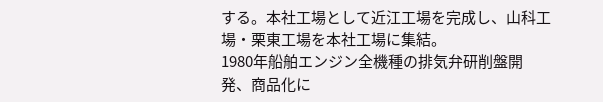する。本社工場として近江工場を完成し、山科工場・栗東工場を本社工場に集結。
1980年船舶エンジン全機種の排気弁研削盤開発、商品化に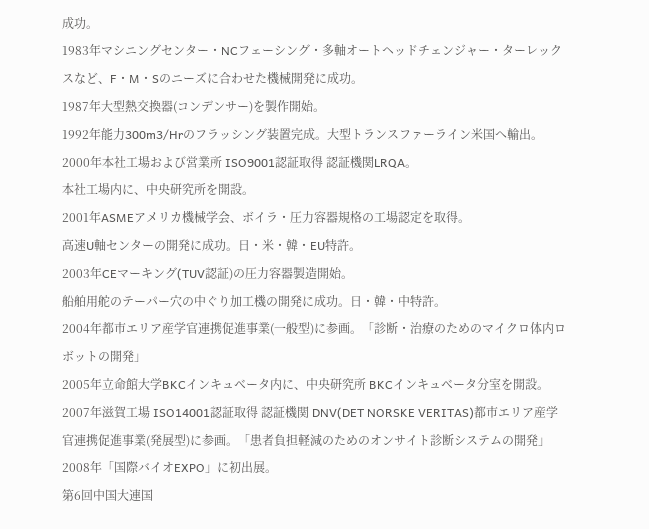成功。
1983年マシニングセンター・NCフェーシング・多軸オートヘッドチェンジャー・ターレックスなど、F・M・Sのニーズに合わせた機械開発に成功。
1987年大型熱交換器(コンデンサー)を製作開始。
1992年能力300m3/Hrのフラッシング装置完成。大型トランスファーライン米国へ輸出。
2000年本社工場および営業所 ISO9001認証取得 認証機関LRQA。
本社工場内に、中央研究所を開設。
2001年ASMEアメリカ機械学会、ボイラ・圧力容器規格の工場認定を取得。
高速U軸センターの開発に成功。日・米・韓・EU特許。
2003年CEマーキング(TUV認証)の圧力容器製造開始。
船舶用舵のテーパー穴の中ぐり加工機の開発に成功。日・韓・中特許。
2004年都市エリア産学官連携促進事業(一般型)に参画。「診断・治療のためのマイクロ体内ロボットの開発」
2005年立命館大学BKCインキュベータ内に、中央研究所 BKCインキュベータ分室を開設。
2007年滋賀工場 ISO14001認証取得 認証機関 DNV(DET NORSKE VERITAS)都市エリア産学官連携促進事業(発展型)に参画。「患者負担軽減のためのオンサイト診断システムの開発」
2008年「国際バイオEXPO」に初出展。
第6回中国大連国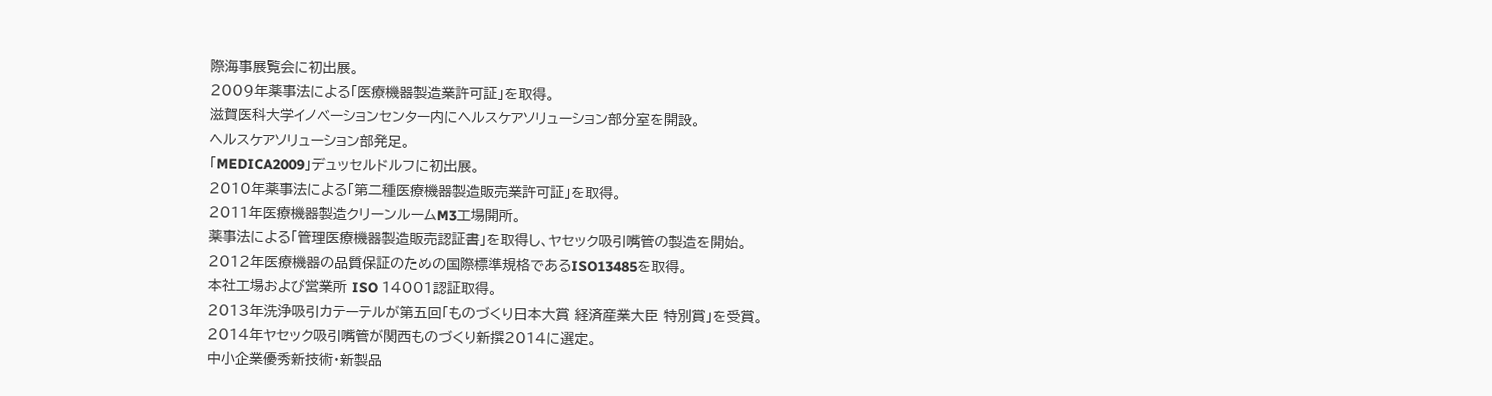際海事展覧会に初出展。
2009年薬事法による「医療機器製造業許可証」を取得。
滋賀医科大学イノベーションセンター内にヘルスケアソリューション部分室を開設。
ヘルスケアソリューション部発足。
「MEDICA2009」デュッセルドルフに初出展。
2010年薬事法による「第二種医療機器製造販売業許可証」を取得。
2011年医療機器製造クリーンルームM3工場開所。
薬事法による「管理医療機器製造販売認証書」を取得し、ヤセック吸引嘴管の製造を開始。
2012年医療機器の品質保証のための国際標準規格であるISO13485を取得。
本社工場および営業所 ISO 14001認証取得。
2013年洗浄吸引カテーテルが第五回「ものづくり日本大賞 経済産業大臣 特別賞」を受賞。
2014年ヤセック吸引嘴管が関西ものづくり新撰2014に選定。
中小企業優秀新技術・新製品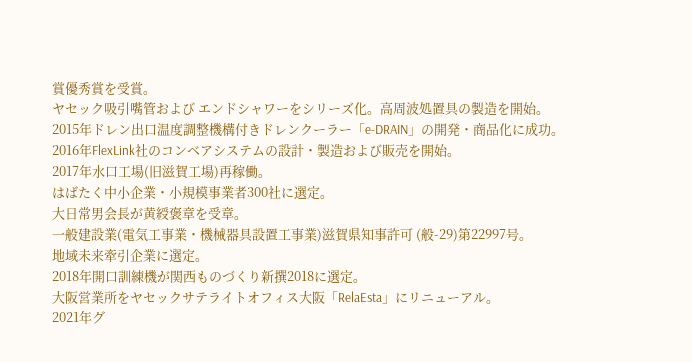賞優秀賞を受賞。
ヤセック吸引嘴管および エンドシャワーをシリーズ化。高周波処置具の製造を開始。
2015年ドレン出口温度調整機構付きドレンクーラー「e-DRAIN」の開発・商品化に成功。
2016年FlexLink社のコンベアシステムの設計・製造および販売を開始。
2017年水口工場(旧滋賀工場)再稼働。
はばたく中小企業・小規模事業者300社に選定。
大日常男会長が黄綬褒章を受章。
一般建設業(電気工事業・機械器具設置工事業)滋賀県知事許可 (般-29)第22997号。
地域未来牽引企業に選定。
2018年開口訓練機が関西ものづくり新撰2018に選定。
大阪営業所をヤセックサテライトオフィス大阪「RelaEsta」にリニューアル。
2021年グ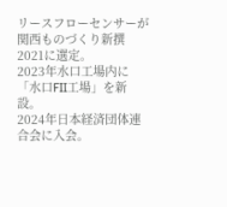リースフローセンサーが関西ものづくり新撰2021に選定。
2023年水口工場内に「水口FII工場」を新設。
2024年日本経済団体連合会に入会。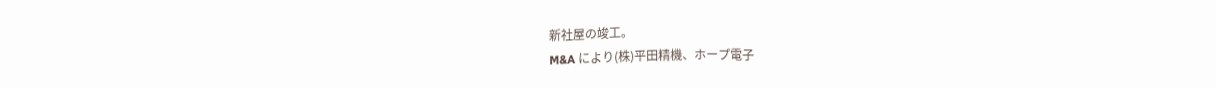新社屋の竣工。
M&A により(株)平田精機、ホープ電子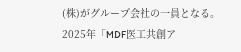(株)がグループ会社の一員となる。
2025年「MDF医工共創ア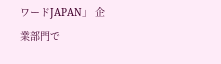ワードJAPAN」 企業部門で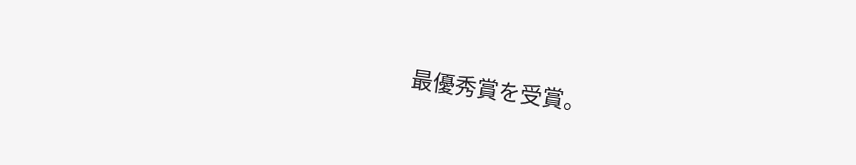最優秀賞を受賞。